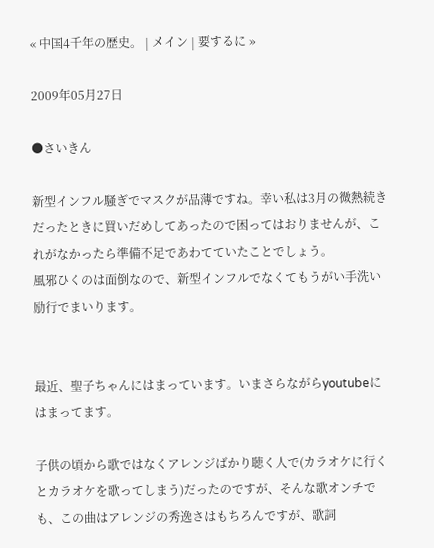« 中国4千年の歴史。 | メイン | 要するに »

2009年05月27日

●さいきん

新型インフル騒ぎでマスクが品薄ですね。幸い私は3月の微熱続きだったときに買いだめしてあったので困ってはおりませんが、これがなかったら準備不足であわてていたことでしょう。
風邪ひくのは面倒なので、新型インフルでなくてもうがい手洗い励行でまいります。


最近、聖子ちゃんにはまっています。いまさらながらyoutubeにはまってます。

子供の頃から歌ではなくアレンジばかり聴く人で(カラオケに行くとカラオケを歌ってしまう)だったのですが、そんな歌オンチでも、この曲はアレンジの秀逸さはもちろんですが、歌詞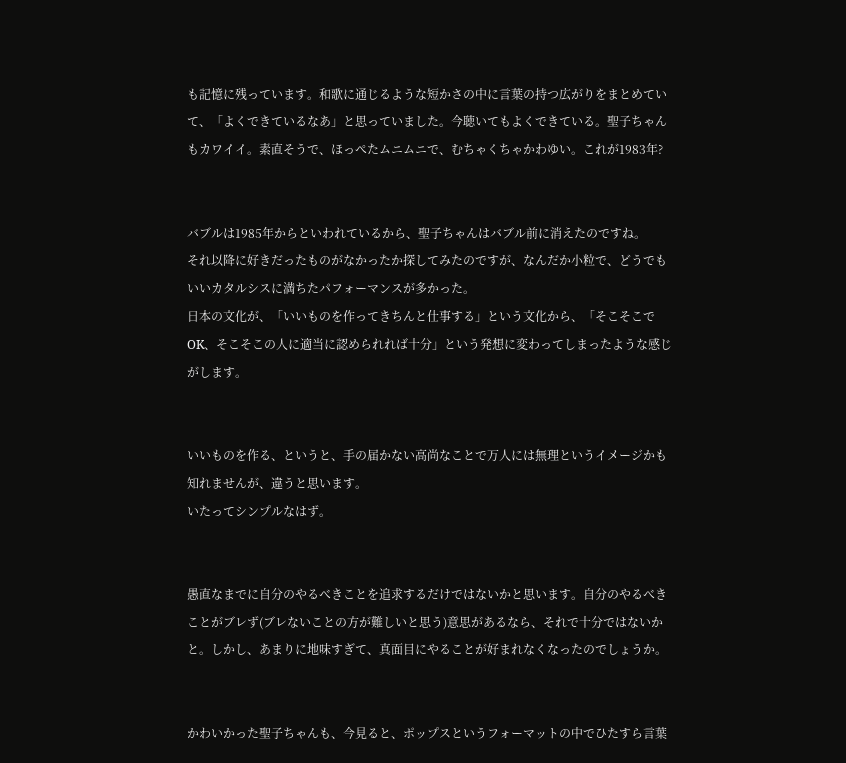も記憶に残っています。和歌に通じるような短かさの中に言葉の持つ広がりをまとめていて、「よくできているなあ」と思っていました。今聴いてもよくできている。聖子ちゃんもカワイイ。素直そうで、ほっぺたムニムニで、むちゃくちゃかわゆい。これが1983年?


バブルは1985年からといわれているから、聖子ちゃんはバブル前に消えたのですね。
それ以降に好きだったものがなかったか探してみたのですが、なんだか小粒で、どうでもいいカタルシスに満ちたパフォーマンスが多かった。
日本の文化が、「いいものを作ってきちんと仕事する」という文化から、「そこそこでOK、そこそこの人に適当に認められれば十分」という発想に変わってしまったような感じがします。


いいものを作る、というと、手の届かない高尚なことで万人には無理というイメージかも知れませんが、違うと思います。
いたってシンプルなはず。


愚直なまでに自分のやるべきことを追求するだけではないかと思います。自分のやるべきことがブレず(ブレないことの方が難しいと思う)意思があるなら、それで十分ではないかと。しかし、あまりに地味すぎて、真面目にやることが好まれなくなったのでしょうか。


かわいかった聖子ちゃんも、今見ると、ポップスというフォーマットの中でひたすら言葉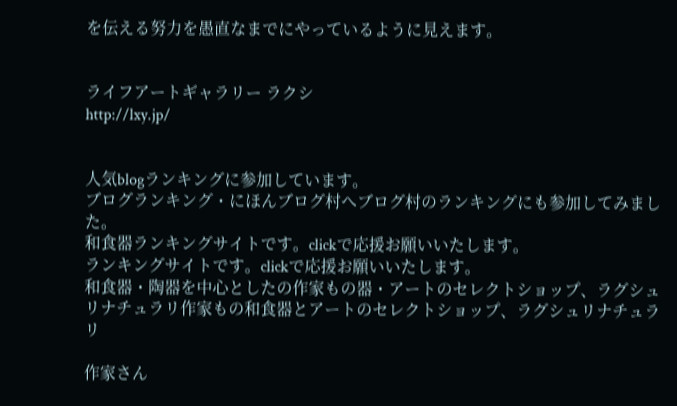を伝える努力を愚直なまでにやっているように見えます。


ライフアートギャラリー ラクシ
http://lxy.jp/


人気blogランキングに参加しています。
ブログランキング・にほんブログ村へブログ村のランキングにも参加してみました。
和食器ランキングサイトです。clickで応援お願いいたします。
ランキングサイトです。clickで応援お願いいたします。
和食器・陶器を中心としたの作家もの器・アートのセレクトショップ、ラグシュリナチュラリ作家もの和食器とアートのセレクトショップ、ラグシュリナチュラリ

作家さん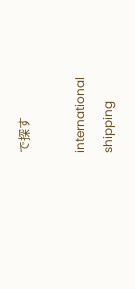で探す

international shipping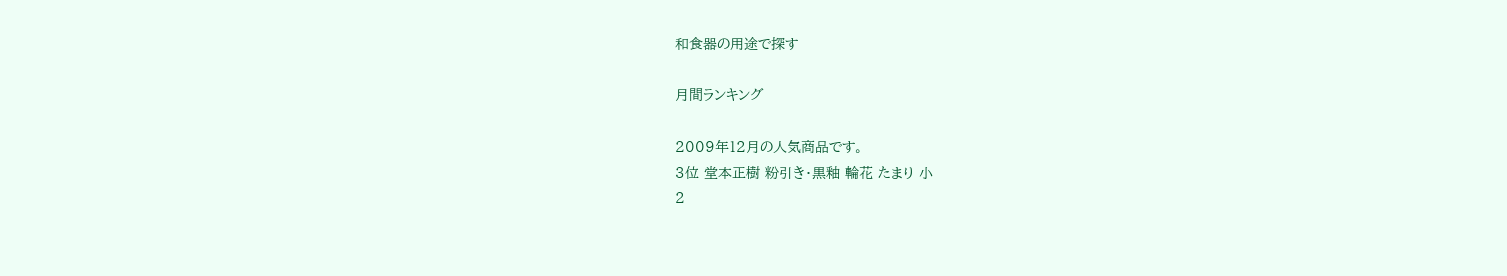和食器の用途で探す

月間ランキング

2009年12月の人気商品です。
3位 堂本正樹 粉引き・黒釉 輪花 たまり 小
2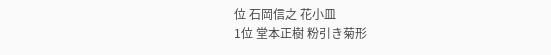位 石岡信之 花小皿
1位 堂本正樹 粉引き菊形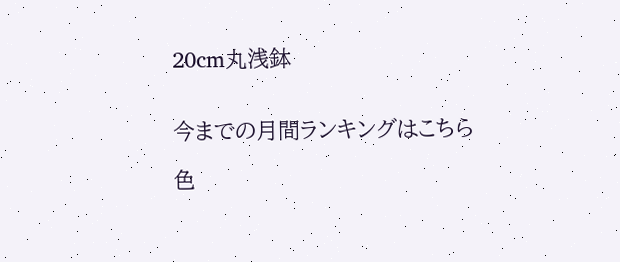20cm丸浅鉢


今までの月間ランキングはこちら

色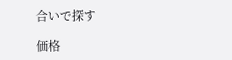合いで探す

価格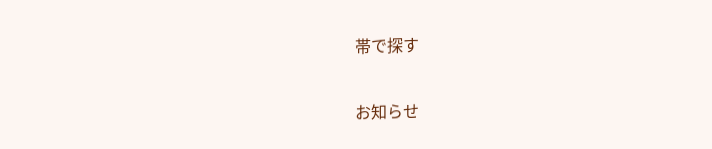帯で探す

お知らせ